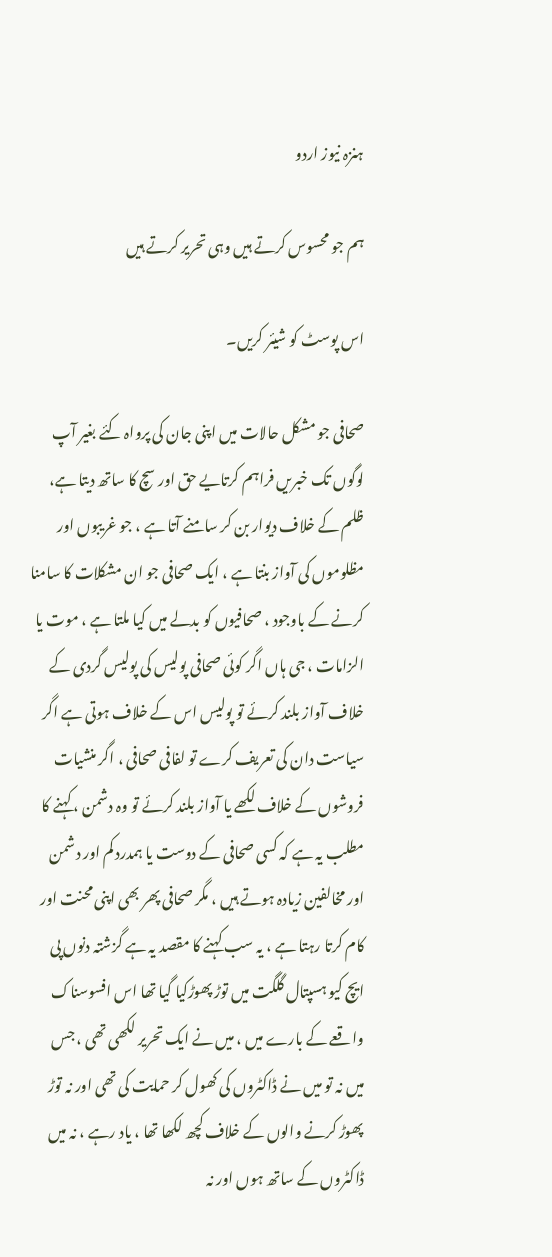ہنزہ نیوز اردو

ہم جو محسوس کرتے ہیں وہی تحریر کرتے ہیں

اس پوسٹ کو شیئر کریں۔

صحافی جو مشکل حالات میں اپنی جان کی پرواہ کئے بغیر آپ لوگوں تک خبریں فراہم کرتایے حق اور سچ کا ساتھ دیتا ہے، ظلم کے خلاف دیوار بن کر سامنے آتا ہے ، جو غریبوں اور مظلوموں کی آواز بنتا ہے ، ایک صحافی جو ان مشکلات کا سامنا کرنے کے باوجود ، صحافیوں کو بدلے میں کیا ملتا ہے ، موت یا الزامات ، جی ہاں اگر کوئی صحافی پولیس کی پولیس گردی کے خلاف آواز بلند کرئے تو پولیس اس کے خلاف ہوتی ہے اگر سیاست دان کی تعریف کرے تو لفافی صحافی ، اگر منشیات فروشوں کے خلاف لکھے یا آواز بلند کرئے تو وہ دشمن ، کہنے کا مطلب یہ ہے کہ کسی صحافی کے دوست یا ہمدرد کم اور دشمن اور مخالفین زیادہ ہوتے ہیں ، مگر صحافی پھر بھی اپنی محنت اور کام کرتا رہتا ہے ، یہ سب کہنے کا مقصد یہ ہے گزشتہ دنوں پی ایچ کیو ہسپتال گلگت میں توڑ پھوڑکیا گیا تھا اس افسوسناک واقعے کے بارے میں ، میں نے ایک تحریر لکھی تھی ، جس میں نہ تو میں نے ڈاکٹروں کی کھول کر حمایت کی تھی اور نہ توڑ پھوڑ کرنے والوں کے خلاف کچھ لکھا تھا ، یاد رہے ، نہ میں ڈاکٹروں کے ساتھ ہوں اور نہ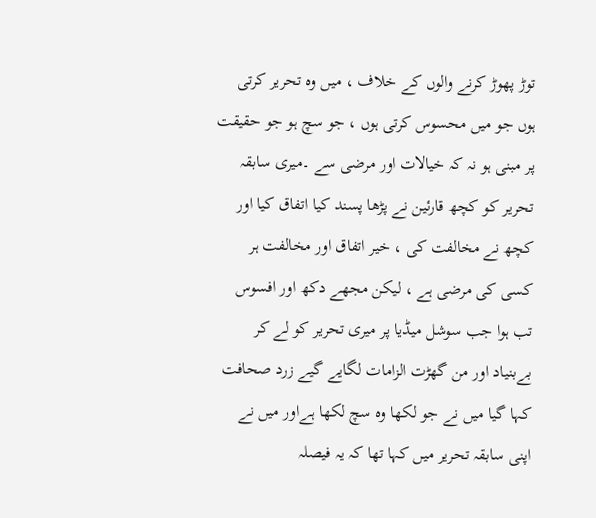توڑ پھوڑ کرنے والوں کے خلاف ، میں وہ تحریر کرتی ہوں جو میں محسوس کرتی ہوں ، جو سچ ہو جو حقیقت پر مبنی ہو نہ کہ خیالات اور مرضی سے ۔میری سابقہ تحریر کو کچھ قارئین نے پڑھا پسند کیا اتفاق کیا اور کچھ نے مخالفت کی ، خیر اتفاق اور مخالفت ہر کسی کی مرضی ہے ، لیکن مجھے دکھ اور افسوس تب ہوا جب سوشل میڈیا پر میری تحریر کو لے کر بےبنیاد اور من گھڑت الزامات لگایے گیے زرد صحافت کہا گیا میں نے جو لکھا وہ سچ لکھا ہےاور میں نے اپنی سابقہ تحریر میں کہا تھا کہ یہ فیصلہ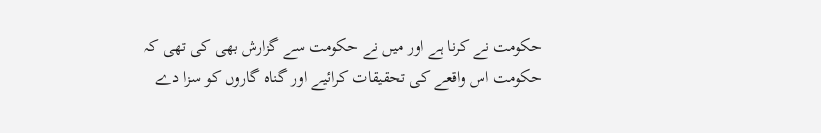حکومت نے کرنا ہے اور میں نے حکومت سے گزارش بھی کی تھی کہ حکومت اس واقعے کی تحقیقات کرائیے اور گناہ گاروں کو سزا دے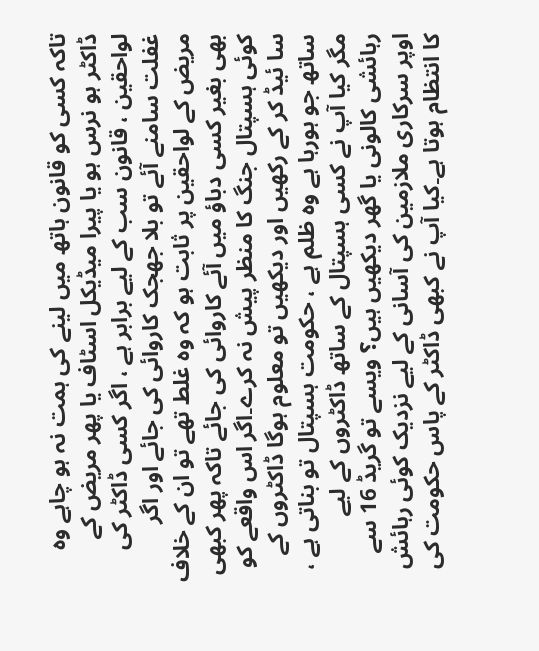تاکہ کسی کو قانون ہاتھ میں لینے کی ہمت نہ ہو چاہے وہ ڈاکٹر ہو نرس ہو یا پیرا میڈیکل اسٹاف یا پھر مریض کے لواحقین ، قانون سب کے لیے برابر ہے ، اگر کسی ڈاکٹر کی غفلت سامنے آئے تو بلا جھجک کاروائی کی جائے اور اگر مریض کے لواحقین پر ثابت ہو کہ وہ غلط تھے تو ان کے خلاف بھی بغیر کسی دباؤ میں آئے کاروائی کی جائے تاکہ پھر کبھی کوئی ہسپتال جنگ کا منظر پیش نہ کرے۔اگر اس واقعے کو سا ئیڈ کر کے رکھیں اور دیکھیں تو معلوم ہوگا ڈاکٹروں کے ساتھ جو ہورہا ہے وہ ظلم ہے ، حکومت ہسپتال تو بناتی ہے ، مگر کیا آپ نے کسی ہسپتال کے ساتھ ڈاکٹروں کے لیے رہائشی کالونی یا گھر دیکھیں ہیں؟ ویسے تو گریڈ 16 سے اوپر سرکاری ملازمین کی آسانی کے لیے نزدیک کوئی رہائش کا انتظام ہوتا ہے۔کیا آپ نے کبھی ڈاکٹر کے پاس حکومت کی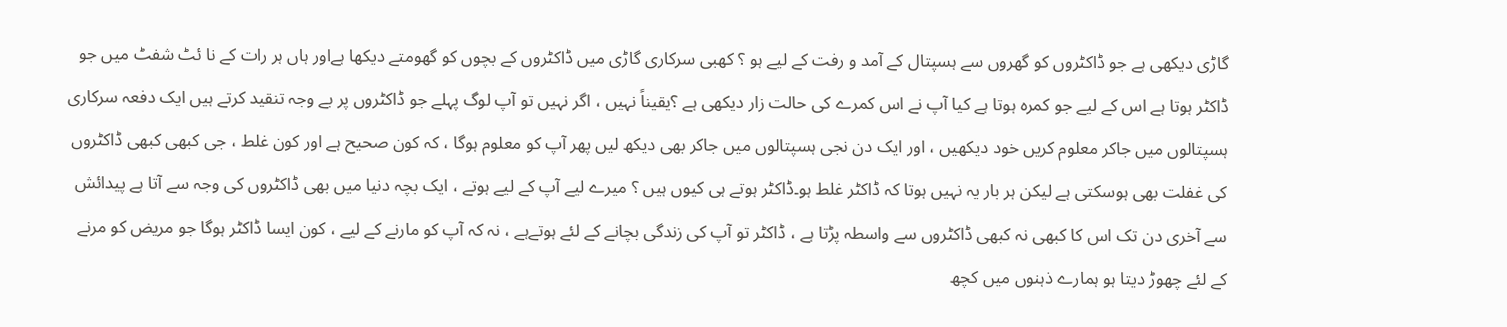گاڑی دیکھی ہے جو ڈاکٹروں کو گھروں سے ہسپتال کے آمد و رفت کے لیے ہو ؟ کھبی سرکاری گاڑی میں ڈاکٹروں کے بچوں کو گھومتے دیکھا ہےاور ہاں ہر رات کے نا ئٹ شفٹ میں جو ڈاکٹر ہوتا ہے اس کے لیے جو کمرہ ہوتا ہے کیا آپ نے اس کمرے کی حالت زار دیکھی ہے ؟یقیناً نہیں ، اگر نہیں تو آپ لوگ پہلے جو ڈاکٹروں پر بے وجہ تنقید کرتے ہیں ایک دفعہ سرکاری ہسپتالوں میں جاکر معلوم کریں خود دیکھیں ، اور ایک دن نجی ہسپتالوں میں جاکر بھی دیکھ لیں پھر آپ کو معلوم ہوگا ، کہ کون صحیح ہے اور کون غلط ، جی کبھی کبھی ڈاکٹروں کی غفلت بھی ہوسکتی ہے لیکن ہر بار یہ نہیں ہوتا کہ ڈاکٹر غلط ہو۔ڈاکٹر ہوتے ہی کیوں ہیں ؟ میرے لیے آپ کے لیے ہوتے ، ایک بچہ دنیا میں بھی ڈاکٹروں کی وجہ سے آتا ہے پیدائش سے آخری دن تک اس کا کبھی نہ کبھی ڈاکٹروں سے واسطہ پڑتا ہے ، ڈاکٹر تو آپ کی زندگی بچانے کے لئے ہوتےہے ، نہ کہ آپ کو مارنے کے لیے ، کون ایسا ڈاکٹر ہوگا جو مریض کو مرنے کے لئے چھوڑ دیتا ہو ہمارے ذہنوں میں کچھ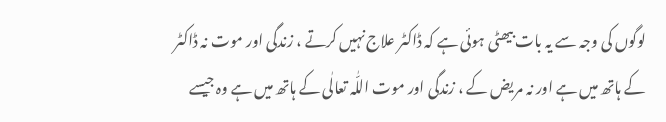لوگوں کی وجہ سے یہ بات بیھٹی ہوئی ہے کہ ڈاکٹر علاج نہیں کرتے ، زندگی اور موت نہ ڈاکٹر کے ہاتھ میں ہے اور نہ مریض کے ، زندگی اور موت اللّٰہ تعالٰی کے ہاتھ میں ہے وہ جیسے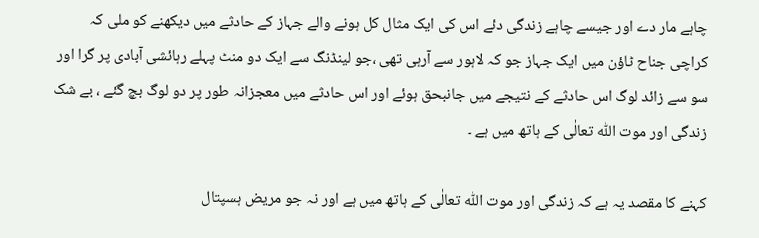چاہے مار دے اور جیسے چاہے زندگی دئے اس کی ایک مثال کل ہونے والے جہاز کے حادثے میں دیکھنے کو ملی کہ کراچی جناح ٹاؤن میں ایک جہاز جو کہ لاہور سے آرہی تھی ،جو لینڈنگ سے ایک دو منٹ پہلے رہائشی آبادی پر گرا اور سو سے زائد لوگ اس حادثے کے نتیجے میں جانبحق ہوئے اور اس حادثے میں معجزانہ طور پر دو لوگ بچ گئے ، بے شک زندگی اور موت اللّٰہ تعالٰی کے ہاتھ میں ہے ۔

کہنے کا مقصد یہ ہے کہ زندگی اور موت اللّٰہ تعالٰی کے ہاتھ میں ہے اور نہ جو مریض ہسپتال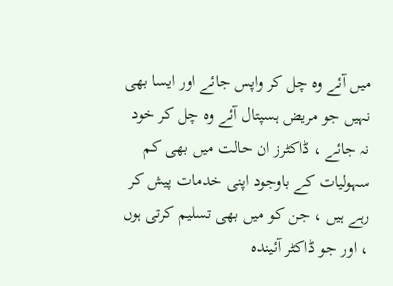میں آئے وہ چل کر واپس جائے اور ایسا بھی نہیں جو مریض ہسپتال آئے وہ چل کر خود نہ جائے ، ڈاکٹرز ان حالت میں بھی کم سہولیات کے باوجود اپنی خدمات پیش کر رہے ہیں ، جن کو میں بھی تسلیم کرتی ہوں ، اور جو ڈاکٹر آئیندہ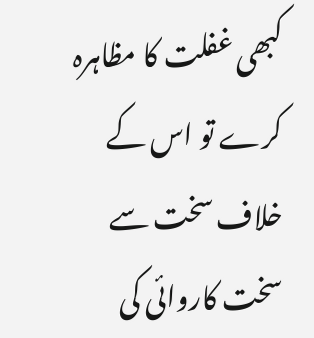کبھی غفلت کا مظاہرہ کرے تو اس کے خلاف سخت سے سخت کاروائی کی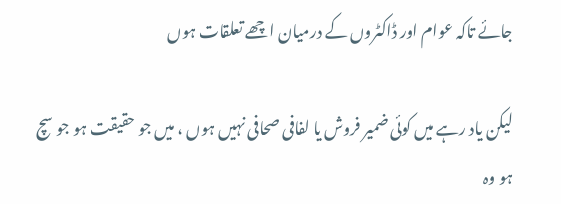جائے تاکہ عوام اور ڈاکٹروں کے درمیان اچھے تعلقات ہوں

لیکن یاد رہے میں کوئی ضمیر فروش یا لفافی صحافی نہیں ہوں ، میں جو حقیقت ہو جو سچ ہو وہ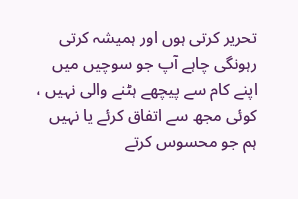تحریر کرتی ہوں اور ہمیشہ کرتی رہونگی چاہے آپ جو سوچیں میں اپنے کام سے پیچھے ہٹنے والی نہیں ، کوئی مجھ سے اتفاق کرئے یا نہیں ہم جو محسوس کرتے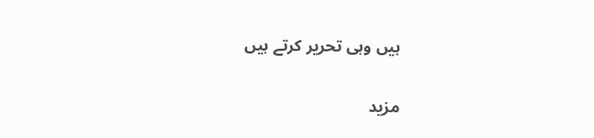ہیں وہی تحریر کرتے ہیں

مزید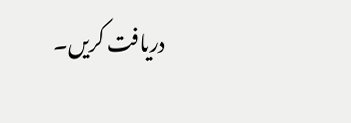دریافت کریں۔